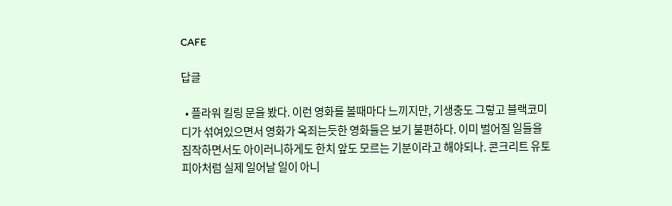CAFE

답글

  • 플라워 킬링 문을 봤다. 이런 영화를 볼때마다 느끼지만, 기생충도 그렇고 블랙코미디가 섞여있으면서 영화가 옥죄는듯한 영화들은 보기 불편하다. 이미 벌어질 일들을 짐작하면서도 아이러니하게도 한치 앞도 모르는 기분이라고 해야되나. 콘크리트 유토피아처럼 실제 일어날 일이 아니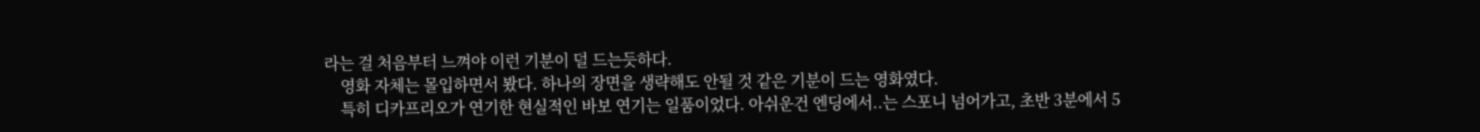라는 걸 처음부터 느껴야 이런 기분이 덜 드는듯하다.
    영화 자체는 몰입하면서 봤다. 하나의 장면을 생략해도 안될 것 같은 기분이 드는 영화였다.
    특히 디카프리오가 연기한 현실적인 바보 연기는 일품이었다. 아쉬운건 엔딩에서..는 스포니 넘어가고, 초반 3분에서 5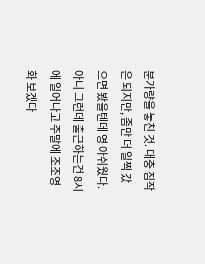분가량을 놓친 것. 대충 짐작은 되지만, 좀만 더 일찍 갔으면 봤을텐데 영 아쉬웠다. 아니 그런데 출근하는건 8시에 일어나고 주말에 조조영화 보겠다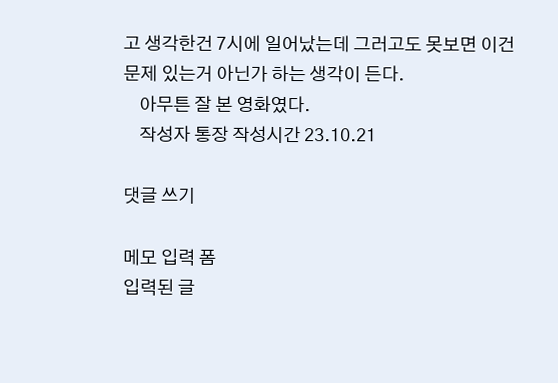고 생각한건 7시에 일어났는데 그러고도 못보면 이건 문제 있는거 아닌가 하는 생각이 든다.
    아무튼 잘 본 영화였다.
    작성자 통장 작성시간 23.10.21

댓글 쓰기

메모 입력 폼
입력된 글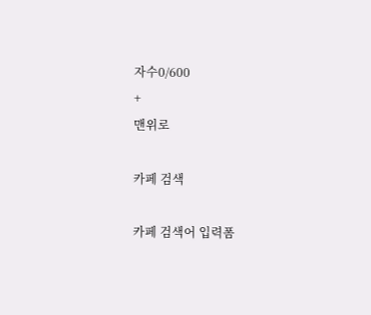자수0/600
+
맨위로

카페 검색

카페 검색어 입력폼